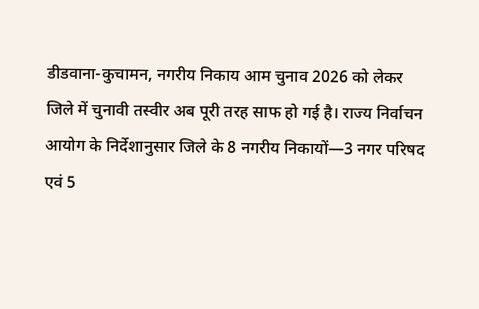डीडवाना-कुचामन, नगरीय निकाय आम चुनाव 2026 को लेकर जिले में चुनावी तस्वीर अब पूरी तरह साफ हो गई है। राज्य निर्वाचन आयोग के निर्देशानुसार जिले के 8 नगरीय निकायों—3 नगर परिषद एवं 5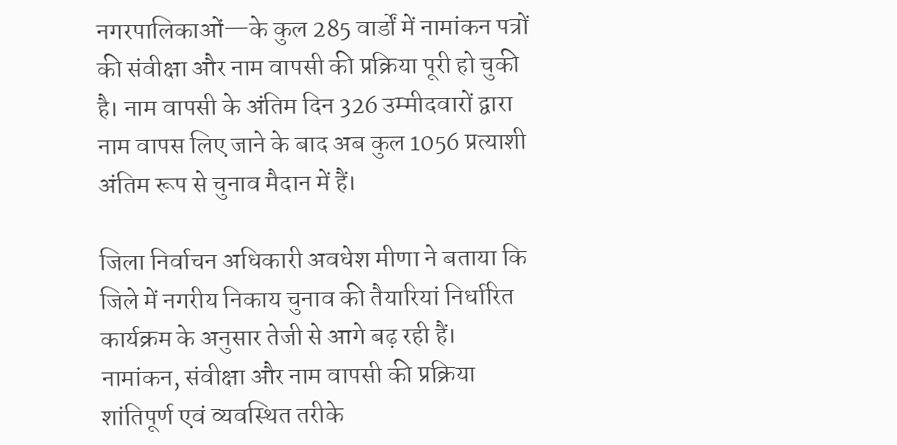नगरपालिकाओं—के कुल 285 वार्डों में नामांकन पत्रों की संवीक्षा और नाम वापसी की प्रक्रिया पूरी हो चुकी है। नाम वापसी के अंतिम दिन 326 उम्मीदवारों द्वारा नाम वापस लिए जाने के बाद अब कुल 1056 प्रत्याशी अंतिम रूप से चुनाव मैदान में हैं।

जिला निर्वाचन अधिकारी अवधेश मीणा ने बताया कि जिले में नगरीय निकाय चुनाव की तैयारियां निर्धारित कार्यक्रम के अनुसार तेजी से आगे बढ़ रही हैं। नामांकन, संवीक्षा और नाम वापसी की प्रक्रिया शांतिपूर्ण एवं व्यवस्थित तरीके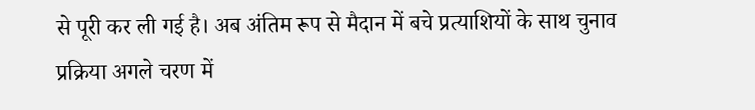से पूरी कर ली गई है। अब अंतिम रूप से मैदान में बचे प्रत्याशियों के साथ चुनाव प्रक्रिया अगले चरण में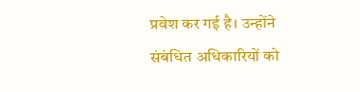प्रवेश कर गई है। उन्होंने संबंधित अधिकारियों को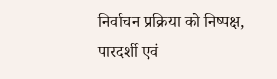निर्वाचन प्रक्रिया को निष्पक्ष, पारदर्शी एवं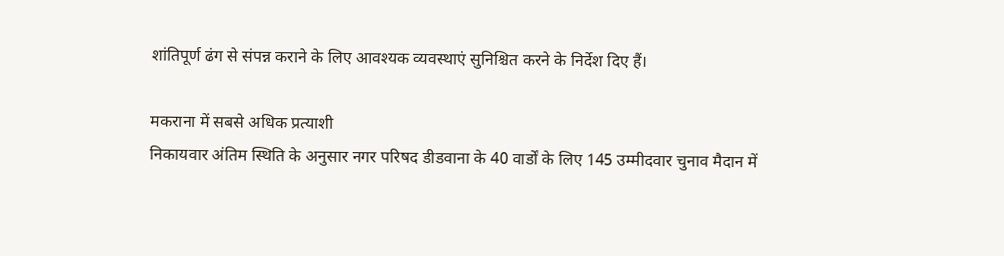शांतिपूर्ण ढंग से संपन्न कराने के लिए आवश्यक व्यवस्थाएं सुनिश्चित करने के निर्देश दिए हैं।

मकराना में सबसे अधिक प्रत्याशी
निकायवार अंतिम स्थिति के अनुसार नगर परिषद डीडवाना के 40 वार्डों के लिए 145 उम्मीदवार चुनाव मैदान में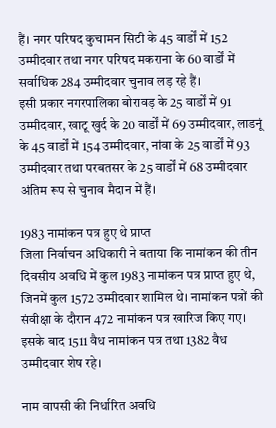हैं। नगर परिषद कुचामन सिटी के 45 वार्डों में 152 उम्मीदवार तथा नगर परिषद मकराना के 60 वार्डों में सर्वाधिक 284 उम्मीदवार चुनाव लड़ रहे हैं।
इसी प्रकार नगरपालिका बोरावड़ के 25 वार्डों में 91 उम्मीदवार, खाटू खुर्द के 20 वार्डों में 69 उम्मीदवार, लाडनूं के 45 वार्डों में 154 उम्मीदवार, नांवा के 25 वार्डों में 93 उम्मीदवार तथा परबतसर के 25 वार्डों में 68 उम्मीदवार अंतिम रूप से चुनाव मैदान में हैं।

1983 नामांकन पत्र हुए थे प्राप्त
जिला निर्वाचन अधिकारी ने बताया कि नामांकन की तीन दिवसीय अवधि में कुल 1983 नामांकन पत्र प्राप्त हुए थे, जिनमें कुल 1572 उम्मीदवार शामिल थे। नामांकन पत्रों की संवीक्षा के दौरान 472 नामांकन पत्र खारिज किए गए। इसके बाद 1511 वैध नामांकन पत्र तथा 1382 वैध उम्मीदवार शेष रहे।

नाम वापसी की निर्धारित अवधि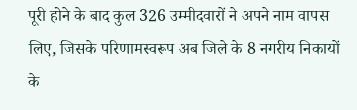पूरी होने के बाद कुल 326 उम्मीदवारों ने अपने नाम वापस लिए, जिसके परिणामस्वरूप अब जिले के 8 नगरीय निकायों के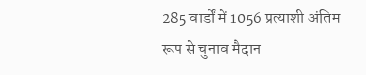285 वार्डों में 1056 प्रत्याशी अंतिम रूप से चुनाव मैदान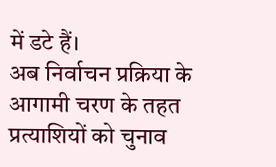में डटे हैं।
अब निर्वाचन प्रक्रिया के आगामी चरण के तहत प्रत्याशियों को चुनाव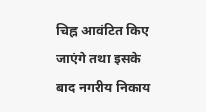चिह्न आवंटित किए जाएंगे तथा इसके बाद नगरीय निकाय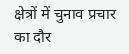क्षेत्रों में चुनाव प्रचार का दौर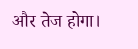और तेज होगा।